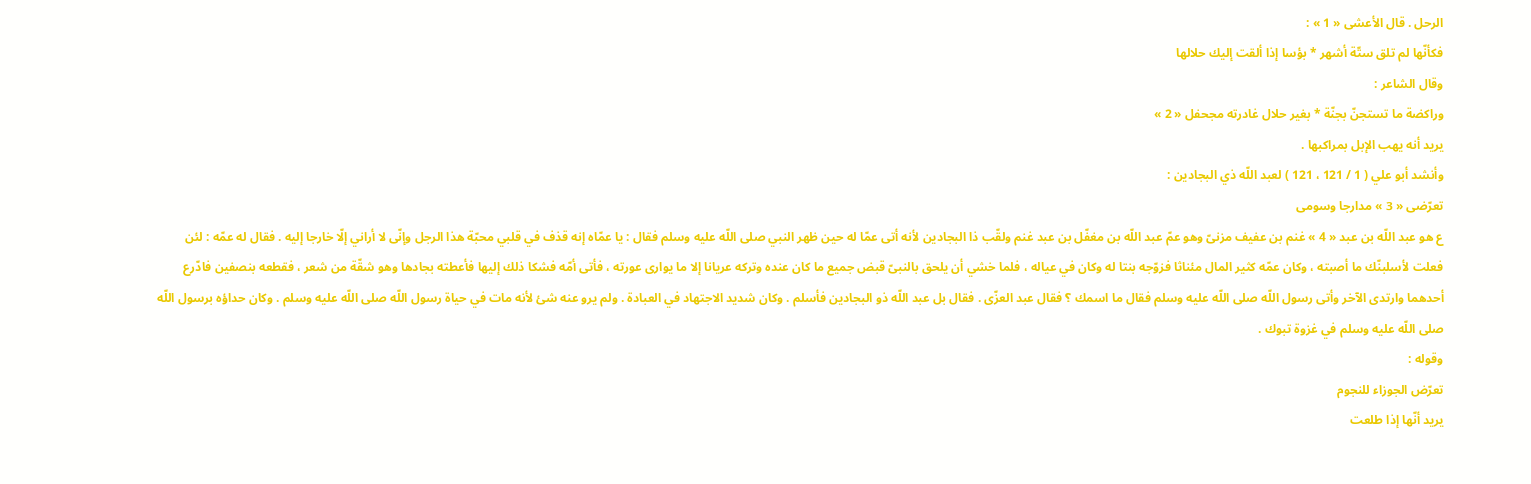الرحل . قال الأعشى « 1 » :
فكأنّها لم تلق ستّة أشهر * بؤسا إذا ألقت إليك حلالها
وقال الشاعر :
وراكضة ما تستجنّ بجنّة * بغير حلال غادرته مجحفل « 2 »
يريد أنه يهب الإبل بمراكبها .
وأنشد أبو علي ( 1 / 121 ، 121 ) لعبد اللّه ذي البجادين :
تعرّضى « 3 » مدارجا وسومى
ع هو عبد اللّه بن عبد « 4 » غنم بن عفيف مزنىّ وهو عمّ عبد اللّه بن مغفّل بن عبد غنم ولقّب ذا البجادين لأنه أتى عمّا له حين ظهر النبي صلى اللّه عليه وسلم فقال : يا عمّاه إنه قذف في قلبي محبّة هذا الرجل وإنّى لا أراني إلّا خارجا إليه . فقال له عمّه : لئن فعلت لأسلبنّك ما أصبته ، وكان عمّه كثير المال مئناثا فزوّجه بنتا له وكان في عياله ، فلما خشي أن يلحق بالنبىّ قبض جميع ما كان عنده وتركه عريانا إلا ما يوارى عورته ، فأتى أمّه فشكا ذلك إليها فأعطته بجادها وهو شقّة من شعر ، فقطعه بنصفين فادّرع أحدهما وارتدى الآخر وأتى رسول اللّه صلى اللّه عليه وسلم فقال ما اسمك ؟ فقال عبد العزّى . فقال بل عبد اللّه ذو البجادين فأسلم . وكان شديد الاجتهاد في العبادة . ولم يرو عنه شئ لأنه مات في حياة رسول اللّه صلى اللّه عليه وسلم . وكان حداؤه برسول اللّه صلى اللّه عليه وسلم في غزوة تبوك .
وقوله :
تعرّض الجوزاء للنجوم
يريد أنّها إذا طلعت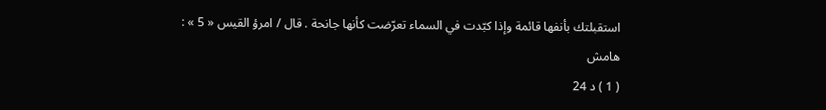استقبلتك بأنفها قائمة وإذا كبّدت في السماء تعرّضت كأنها جانحة . قال / امرؤ القيس « 5 » :
هامش
( 1 ) د 24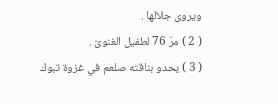ويروى جلالها .
( 2 ) مرّ 76 لطفيل الغنوىّ .
( 3 ) يحدو بناقته صلعم في غزوة تبوك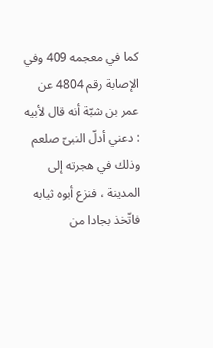كما في معجمه 409 وفي الإصابة رقم 4804 عن عمر بن شبّة أنه قال لأبيه : دعني أدلّ النبىّ صلعم وذلك في هجرته إلى المدينة ، فنزع أبوه ثيابه فاتّخذ بجادا من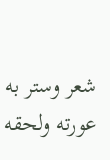شعر وستر به عورته ولحقه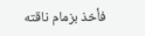فأخذ بزمام ناقته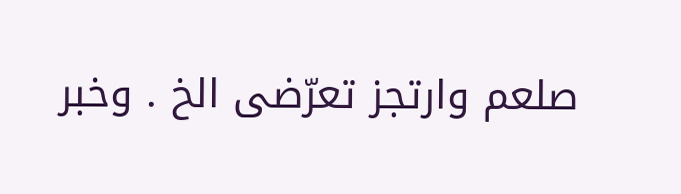صلعم وارتجز تعرّضى الخ . وخبر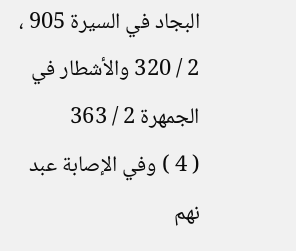البجاد في السيرة 905 ، 2 / 320 والأشطار في الجمهرة 2 / 363
( 4 ) وفي الإصابة عبد نهم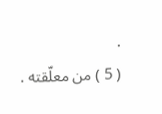.
( 5 ) من معلّقته .